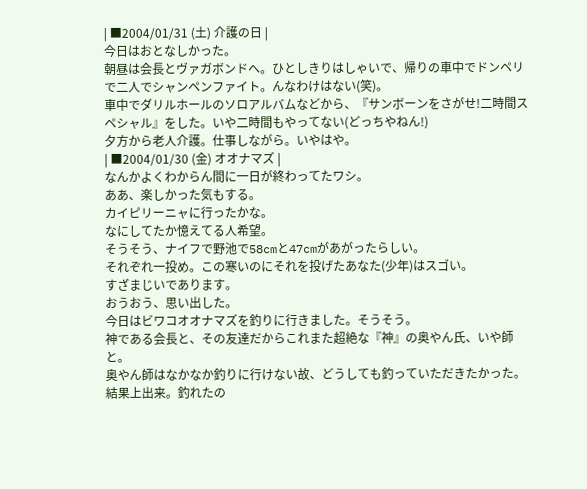| ■2004/01/31 (土) 介護の日 |
今日はおとなしかった。
朝昼は会長とヴァガボンドへ。ひとしきりはしゃいで、帰りの車中でドンペリで二人でシャンペンファイト。んなわけはない(笑)。
車中でダリルホールのソロアルバムなどから、『サンボーンをさがせ!二時間スペシャル』をした。いや二時間もやってない(どっちやねん!)
夕方から老人介護。仕事しながら。いやはや。
| ■2004/01/30 (金) オオナマズ |
なんかよくわからん間に一日が終わってたワシ。
ああ、楽しかった気もする。
カイピリーニャに行ったかな。
なにしてたか憶えてる人希望。
そうそう、ナイフで野池で58cmと47cmがあがったらしい。
それぞれ一投め。この寒いのにそれを投げたあなた(少年)はスゴい。
すざまじいであります。
おうおう、思い出した。
今日はビワコオオナマズを釣りに行きました。そうそう。
神である会長と、その友達だからこれまた超絶な『神』の奥やん氏、いや師と。
奥やん師はなかなか釣りに行けない故、どうしても釣っていただきたかった。
結果上出来。釣れたの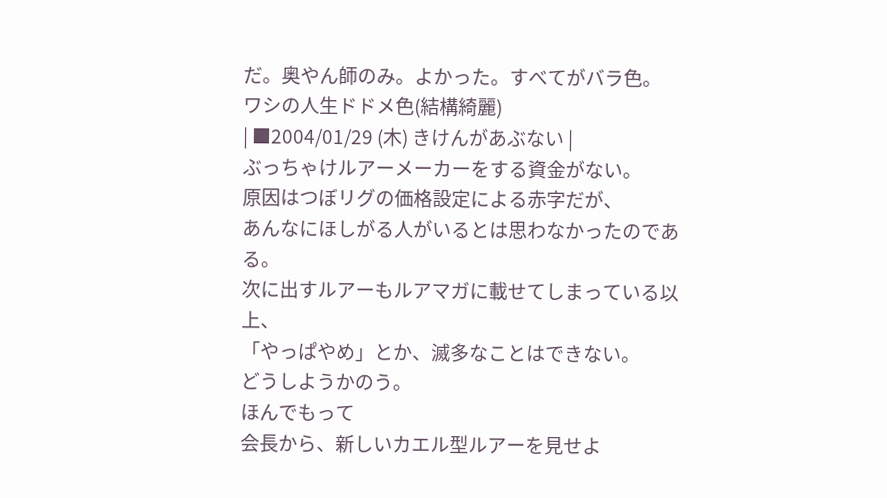だ。奥やん師のみ。よかった。すべてがバラ色。
ワシの人生ドドメ色(結構綺麗)
| ■2004/01/29 (木) きけんがあぶない |
ぶっちゃけルアーメーカーをする資金がない。
原因はつぼリグの価格設定による赤字だが、
あんなにほしがる人がいるとは思わなかったのである。
次に出すルアーもルアマガに載せてしまっている以上、
「やっぱやめ」とか、滅多なことはできない。
どうしようかのう。
ほんでもって
会長から、新しいカエル型ルアーを見せよ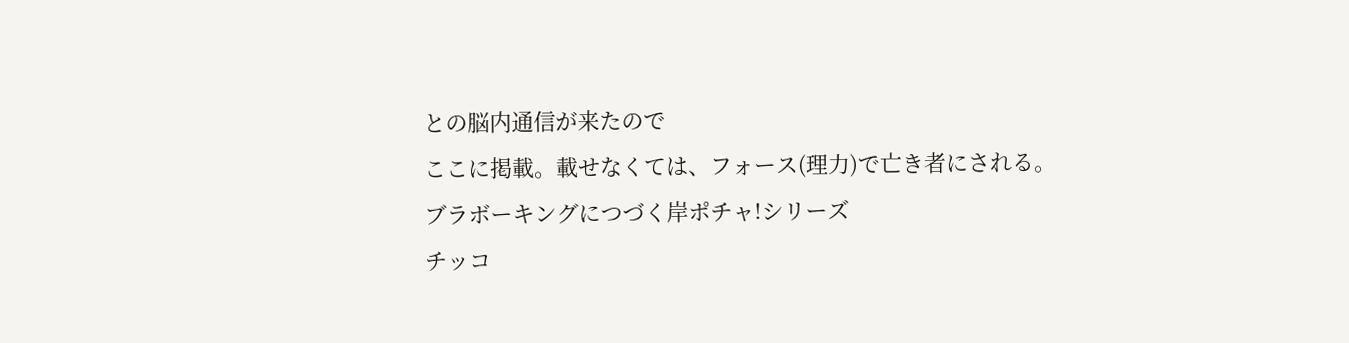との脳内通信が来たので
ここに掲載。載せなくては、フォース(理力)で亡き者にされる。
ブラボーキングにつづく岸ポチャ!シリーズ
チッコ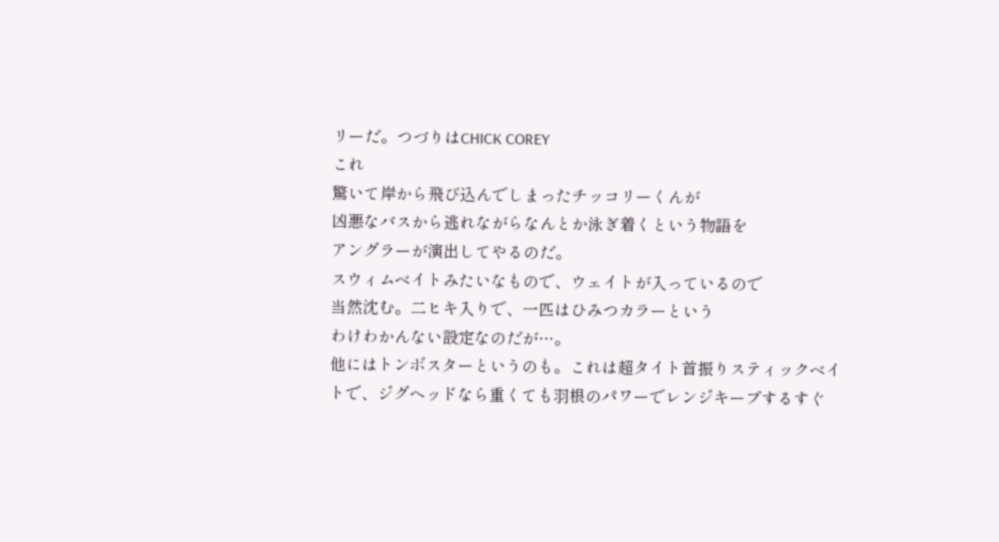リーだ。つづりはCHICK COREY
これ
驚いて岸から飛び込んでしまったチッコリーくんが
凶悪なバスから逃れながらなんとか泳ぎ着くという物語を
アングラーが演出してやるのだ。
スウィムベイトみたいなもので、ウェイトが入っているので
当然沈む。二ヒキ入りで、一匹はひみつカラーという
わけわかんない設定なのだが…。
他にはトンボスターというのも。これは超タイト首振りスティックベイトで、ジグヘッドなら重くても羽根のパワーでレンジキープするすぐ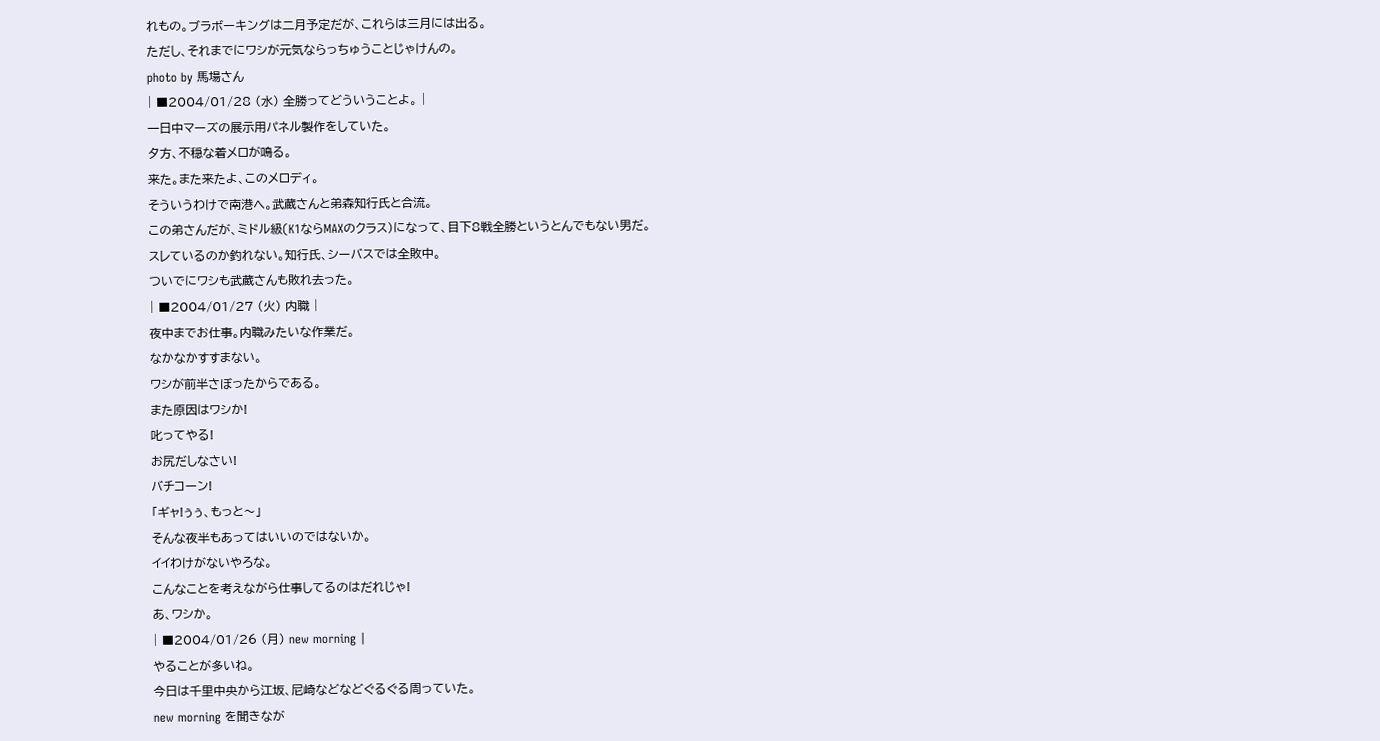れもの。ブラボーキングは二月予定だが、これらは三月には出る。
ただし、それまでにワシが元気ならっちゅうことじゃけんの。
photo by 馬場さん
| ■2004/01/28 (水) 全勝ってどういうことよ。 |
一日中マーズの展示用パネル製作をしていた。
夕方、不穏な着メロが鳴る。
来た。また来たよ、このメロディ。
そういうわけで南港へ。武蔵さんと弟森知行氏と合流。
この弟さんだが、ミドル級(K1ならMAXのクラス)になって、目下8戦全勝というとんでもない男だ。
スレているのか釣れない。知行氏、シーバスでは全敗中。
ついでにワシも武蔵さんも敗れ去った。
| ■2004/01/27 (火) 内職 |
夜中までお仕事。内職みたいな作業だ。
なかなかすすまない。
ワシが前半さぼったからである。
また原因はワシか!
叱ってやる!
お尻だしなさい!
バチコーン!
「ギャ!ぅぅ、もっと〜」
そんな夜半もあってはいいのではないか。
イイわけがないやろな。
こんなことを考えながら仕事してるのはだれじゃ!
あ、ワシか。
| ■2004/01/26 (月) new morning |
やることが多いね。
今日は千里中央から江坂、尼崎などなどぐるぐる周っていた。
new morning を聞きなが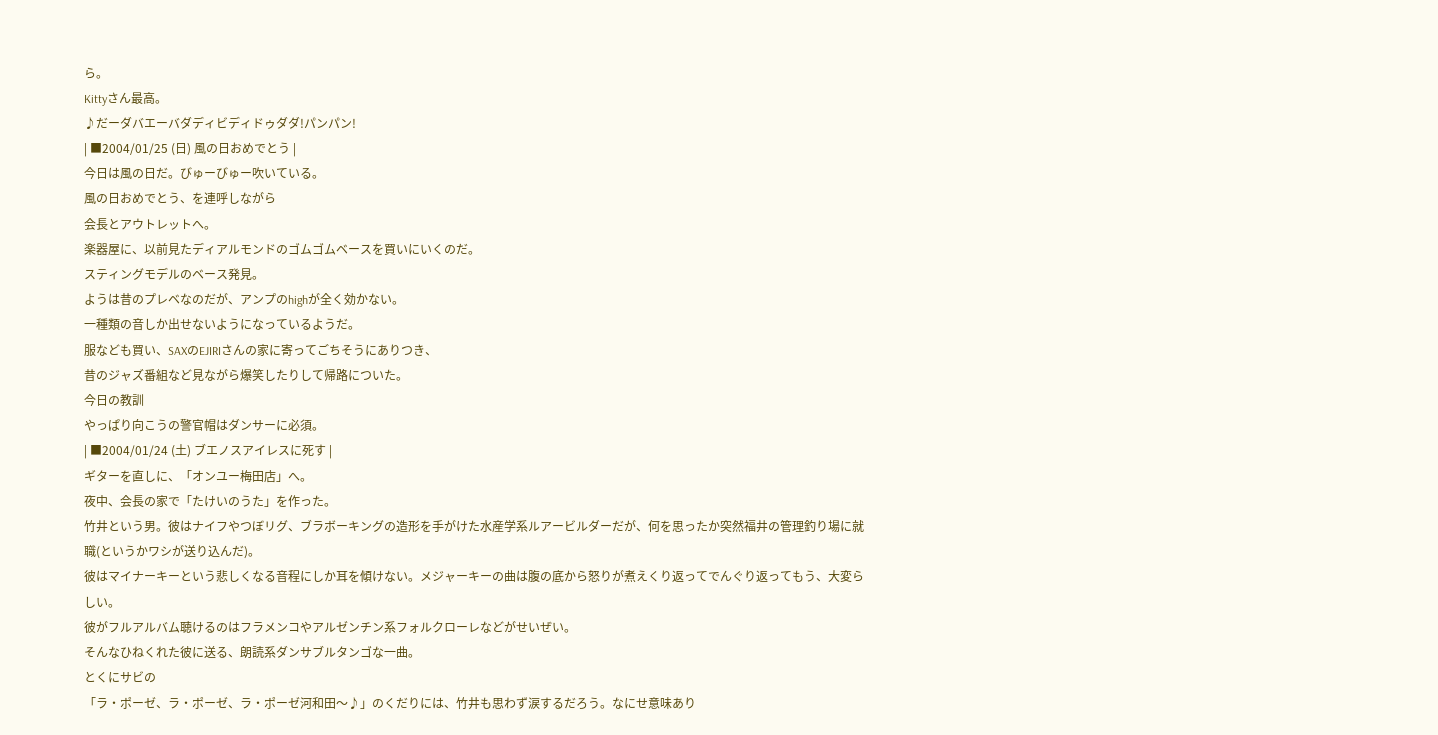ら。
Kittyさん最高。
♪だーダバエーバダディビディドゥダダ!パンパン!
| ■2004/01/25 (日) 風の日おめでとう |
今日は風の日だ。びゅーびゅー吹いている。
風の日おめでとう、を連呼しながら
会長とアウトレットへ。
楽器屋に、以前見たディアルモンドのゴムゴムベースを買いにいくのだ。
スティングモデルのベース発見。
ようは昔のプレベなのだが、アンプのhighが全く効かない。
一種類の音しか出せないようになっているようだ。
服なども買い、SAXのEJIRIさんの家に寄ってごちそうにありつき、
昔のジャズ番組など見ながら爆笑したりして帰路についた。
今日の教訓
やっぱり向こうの警官帽はダンサーに必須。
| ■2004/01/24 (土) ブエノスアイレスに死す |
ギターを直しに、「オンユー梅田店」へ。
夜中、会長の家で「たけいのうた」を作った。
竹井という男。彼はナイフやつぼリグ、ブラボーキングの造形を手がけた水産学系ルアービルダーだが、何を思ったか突然福井の管理釣り場に就職(というかワシが送り込んだ)。
彼はマイナーキーという悲しくなる音程にしか耳を傾けない。メジャーキーの曲は腹の底から怒りが煮えくり返ってでんぐり返ってもう、大変らしい。
彼がフルアルバム聴けるのはフラメンコやアルゼンチン系フォルクローレなどがせいぜい。
そんなひねくれた彼に送る、朗読系ダンサブルタンゴな一曲。
とくにサビの
「ラ・ポーゼ、ラ・ポーゼ、ラ・ポーゼ河和田〜♪」のくだりには、竹井も思わず涙するだろう。なにせ意味あり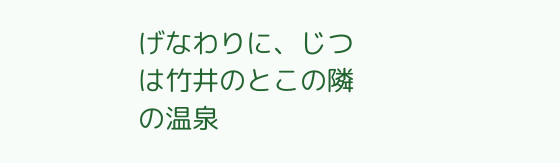げなわりに、じつは竹井のとこの隣の温泉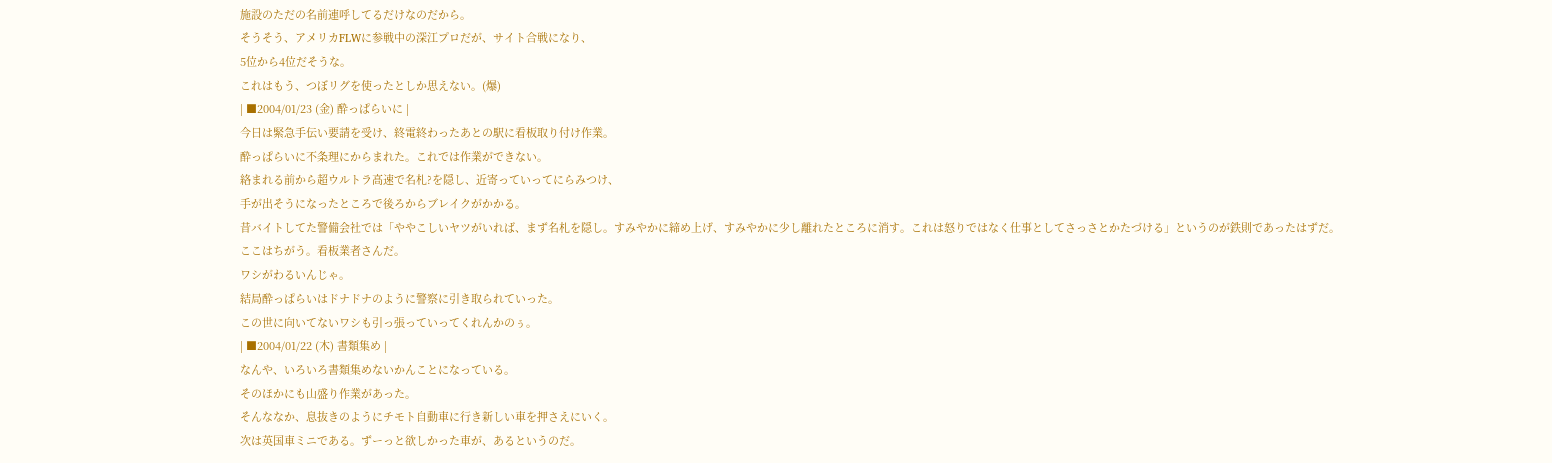施設のただの名前連呼してるだけなのだから。
そうそう、アメリカFLWに参戦中の深江プロだが、サイト合戦になり、
5位から4位だそうな。
これはもう、つぼリグを使ったとしか思えない。(爆)
| ■2004/01/23 (金) 酔っぱらいに |
今日は緊急手伝い要請を受け、終電終わったあとの駅に看板取り付け作業。
酔っぱらいに不条理にからまれた。これでは作業ができない。
絡まれる前から超ウルトラ高速で名札?を隠し、近寄っていってにらみつけ、
手が出そうになったところで後ろからブレイクがかかる。
昔バイトしてた警備会社では「ややこしいヤツがいれば、まず名札を隠し。すみやかに締め上げ、すみやかに少し離れたところに消す。これは怒りではなく仕事としてさっさとかたづける」というのが鉄則であったはずだ。
ここはちがう。看板業者さんだ。
ワシがわるいんじゃ。
結局酔っぱらいはドナドナのように警察に引き取られていった。
この世に向いてないワシも引っ張っていってくれんかのぅ。
| ■2004/01/22 (木) 書類集め |
なんや、いろいろ書類集めないかんことになっている。
そのほかにも山盛り作業があった。
そんななか、息抜きのようにチモト自動車に行き新しい車を押さえにいく。
次は英国車ミニである。ずーっと欲しかった車が、あるというのだ。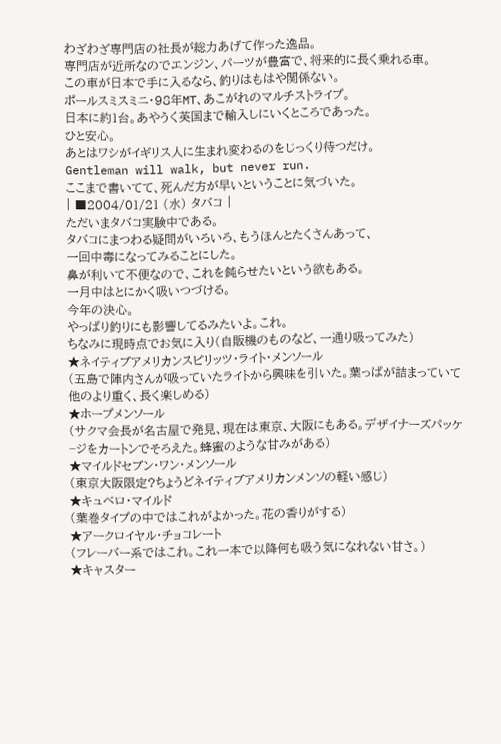わざわざ専門店の社長が総力あげて作った逸品。
専門店が近所なのでエンジン、パーツが豊富で、将来的に長く乗れる車。
この車が日本で手に入るなら、釣りはもはや関係ない。
ポールスミスミニ・98年MT、あこがれのマルチストライプ。
日本に約1台。あやうく英国まで輸入しにいくところであった。
ひと安心。
あとはワシがイギリス人に生まれ変わるのをじっくり待つだけ。
Gentleman will walk, but never run.
ここまで書いてて、死んだ方が早いということに気づいた。
| ■2004/01/21 (水) タバコ |
ただいまタバコ実験中である。
タバコにまつわる疑問がいろいろ、もうほんとたくさんあって、
一回中毒になってみることにした。
鼻が利いて不便なので、これを鈍らせたいという欲もある。
一月中はとにかく吸いつづける。
今年の決心。
やっぱり釣りにも影響してるみたいよ。これ。
ちなみに現時点でお気に入り(自販機のものなど、一通り吸ってみた)
★ネイティブアメリカンスピリッツ・ライト・メンソール
(五島で陣内さんが吸っていたライトから興味を引いた。葉っぱが詰まっていて他のより重く、長く楽しめる)
★ホープメンソール
(サクマ会長が名古屋で発見、現在は東京、大阪にもある。デザイナーズパッケ−ジをカートンでそろえた。蜂蜜のような甘みがある)
★マイルドセブン・ワン・メンソール
(東京大阪限定?ちょうどネイティブアメリカンメンソの軽い感じ)
★キュベロ・マイルド
(葉巻タイプの中ではこれがよかった。花の香りがする)
★アークロイヤル・チョコレート
(フレーバー系ではこれ。これ一本で以降何も吸う気になれない甘さ。)
★キャスター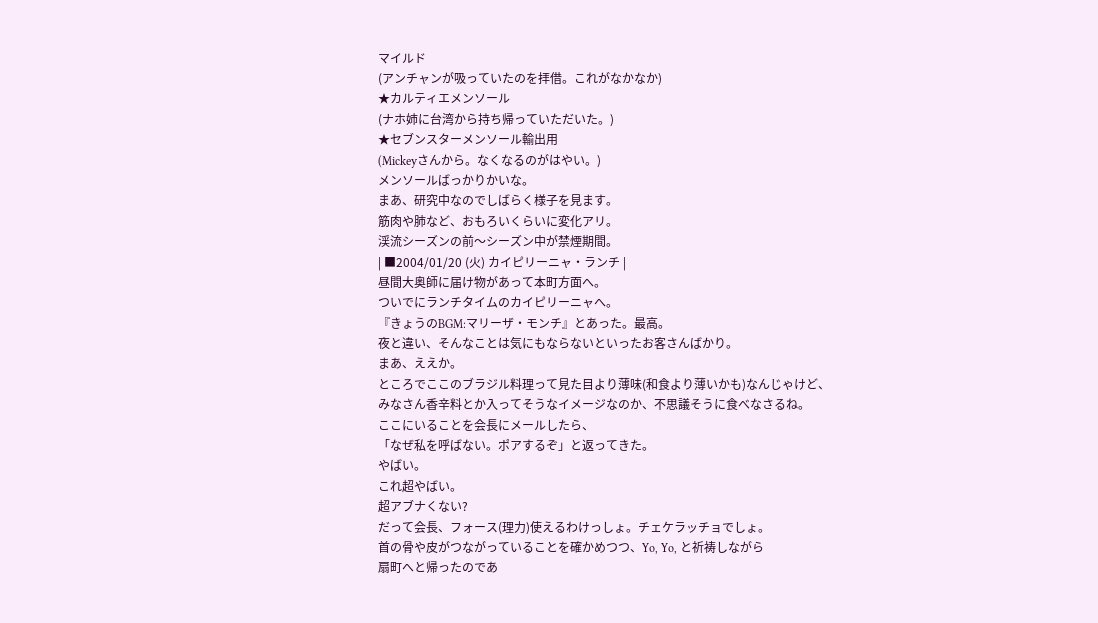マイルド
(アンチャンが吸っていたのを拝借。これがなかなか)
★カルティエメンソール
(ナホ姉に台湾から持ち帰っていただいた。)
★セブンスターメンソール輸出用
(Mickeyさんから。なくなるのがはやい。)
メンソールばっかりかいな。
まあ、研究中なのでしばらく様子を見ます。
筋肉や肺など、おもろいくらいに変化アリ。
渓流シーズンの前〜シーズン中が禁煙期間。
| ■2004/01/20 (火) カイピリーニャ・ランチ |
昼間大奥師に届け物があって本町方面へ。
ついでにランチタイムのカイピリーニャへ。
『きょうのBGM:マリーザ・モンチ』とあった。最高。
夜と違い、そんなことは気にもならないといったお客さんばかり。
まあ、ええか。
ところでここのブラジル料理って見た目より薄味(和食より薄いかも)なんじゃけど、
みなさん香辛料とか入ってそうなイメージなのか、不思議そうに食べなさるね。
ここにいることを会長にメールしたら、
「なぜ私を呼ばない。ポアするぞ」と返ってきた。
やばい。
これ超やばい。
超アブナくない?
だって会長、フォース(理力)使えるわけっしょ。チェケラッチョでしょ。
首の骨や皮がつながっていることを確かめつつ、Yo, Yo, と祈祷しながら
扇町へと帰ったのであ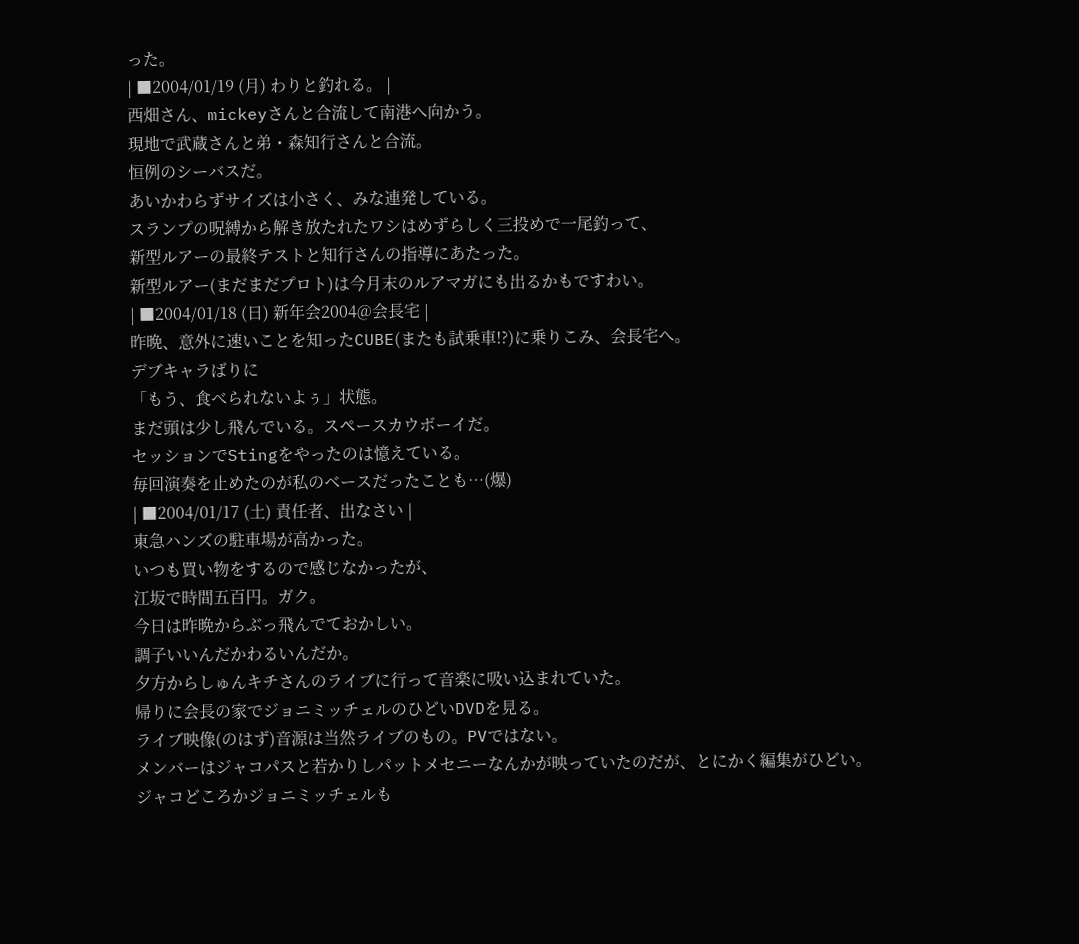った。
| ■2004/01/19 (月) わりと釣れる。 |
西畑さん、mickeyさんと合流して南港へ向かう。
現地で武蔵さんと弟・森知行さんと合流。
恒例のシーバスだ。
あいかわらずサイズは小さく、みな連発している。
スランプの呪縛から解き放たれたワシはめずらしく三投めで一尾釣って、
新型ルアーの最終テストと知行さんの指導にあたった。
新型ルアー(まだまだプロト)は今月末のルアマガにも出るかもですわい。
| ■2004/01/18 (日) 新年会2004@会長宅 |
昨晩、意外に速いことを知ったCUBE(またも試乗車!?)に乗りこみ、会長宅へ。
デブキャラばりに
「もう、食べられないよぅ」状態。
まだ頭は少し飛んでいる。スペースカウボーイだ。
セッションでStingをやったのは憶えている。
毎回演奏を止めたのが私のベースだったことも…(爆)
| ■2004/01/17 (土) 責任者、出なさい |
東急ハンズの駐車場が高かった。
いつも買い物をするので感じなかったが、
江坂で時間五百円。ガク。
今日は昨晩からぶっ飛んでておかしい。
調子いいんだかわるいんだか。
夕方からしゅんキチさんのライブに行って音楽に吸い込まれていた。
帰りに会長の家でジョニミッチェルのひどいDVDを見る。
ライブ映像(のはず)音源は当然ライブのもの。PVではない。
メンバーはジャコパスと若かりしパットメセニーなんかが映っていたのだが、とにかく編集がひどい。
ジャコどころかジョニミッチェルも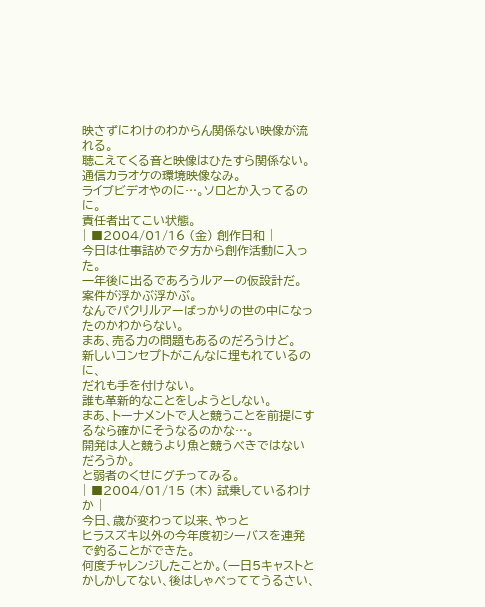映さずにわけのわからん関係ない映像が流れる。
聴こえてくる音と映像はひたすら関係ない。通信カラオケの環境映像なみ。
ライブビデオやのに…。ソロとか入ってるのに。
責任者出てこい状態。
| ■2004/01/16 (金) 創作日和 |
今日は仕事詰めで夕方から創作活動に入った。
一年後に出るであろうルアーの仮設計だ。
案件が浮かぶ浮かぶ。
なんでパクリルアーばっかりの世の中になったのかわからない。
まあ、売る力の問題もあるのだろうけど。
新しいコンセプトがこんなに埋もれているのに、
だれも手を付けない。
誰も革新的なことをしようとしない。
まあ、トーナメントで人と競うことを前提にするなら確かにそうなるのかな…。
開発は人と競うより魚と競うべきではないだろうか。
と弱者のくせにグチってみる。
| ■2004/01/15 (木) 試乗しているわけか |
今日、歳が変わって以来、やっと
ヒラスズキ以外の今年度初シーバスを連発で釣ることができた。
何度チャレンジしたことか。(一日5キャストとかしかしてない、後はしゃべっててうるさい、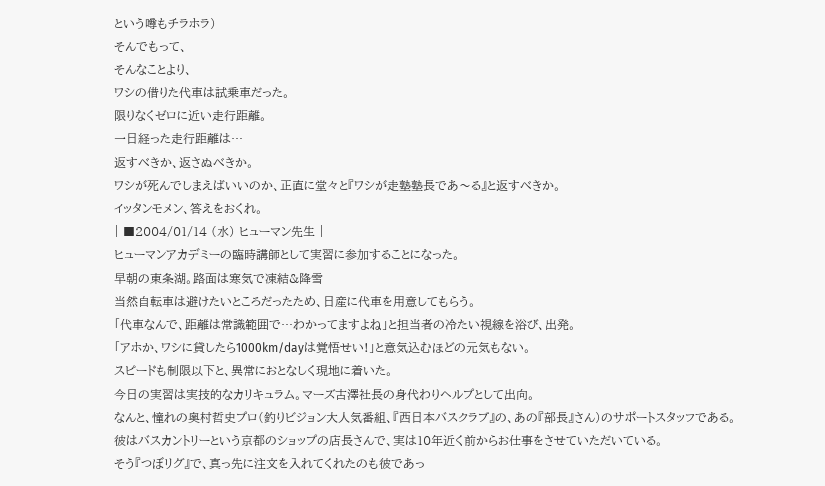という噂もチラホラ)
そんでもって、
そんなことより、
ワシの借りた代車は試乗車だった。
限りなくゼロに近い走行距離。
一日経った走行距離は…
返すべきか、返さぬべきか。
ワシが死んでしまえばいいのか、正直に堂々と『ワシが走塾塾長であ〜る』と返すべきか。
イッタンモメン、答えをおくれ。
| ■2004/01/14 (水) ヒューマン先生 |
ヒューマンアカデミーの臨時講師として実習に参加することになった。
早朝の東条湖。路面は寒気で凍結&降雪
当然自転車は避けたいところだったため、日産に代車を用意してもらう。
「代車なんで、距離は常識範囲で…わかってますよね」と担当者の冷たい視線を浴び、出発。
「アホか、ワシに貸したら1000km/dayは覚悟せい!」と意気込むほどの元気もない。
スピードも制限以下と、異常におとなしく現地に着いた。
今日の実習は実技的なカリキュラム。マーズ古澤社長の身代わりヘルプとして出向。
なんと、憧れの奥村哲史プロ(釣りビジョン大人気番組、『西日本バスクラブ』の、あの『部長』さん)のサポートスタッフである。
彼はバスカントリーという京都のショップの店長さんで、実は10年近く前からお仕事をさせていただいている。
そう『つぼリグ』で、真っ先に注文を入れてくれたのも彼であっ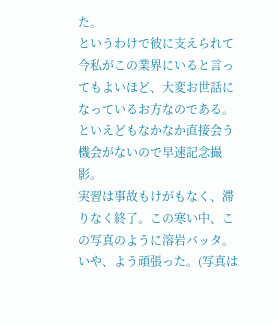た。
というわけで彼に支えられて今私がこの業界にいると言ってもよいほど、大変お世話になっているお方なのである。
といえどもなかなか直接会う機会がないので早速記念撮影。
実習は事故もけがもなく、滞りなく終了。この寒い中、この写真のように溶岩バッタ。いや、よう頑張った。(写真は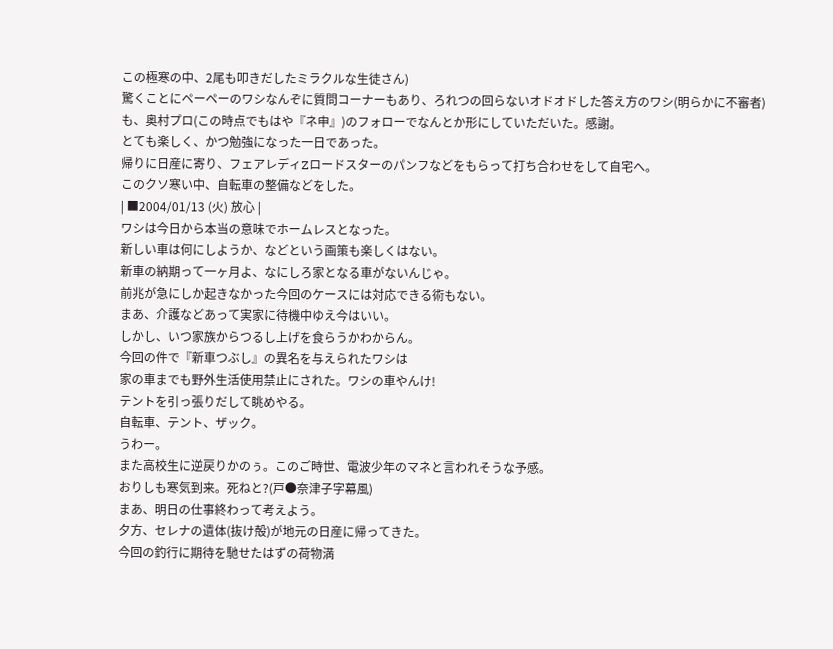この極寒の中、2尾も叩きだしたミラクルな生徒さん)
驚くことにペーペーのワシなんぞに質問コーナーもあり、ろれつの回らないオドオドした答え方のワシ(明らかに不審者)も、奥村プロ(この時点でもはや『ネ申』)のフォローでなんとか形にしていただいた。感謝。
とても楽しく、かつ勉強になった一日であった。
帰りに日産に寄り、フェアレディZロードスターのパンフなどをもらって打ち合わせをして自宅へ。
このクソ寒い中、自転車の整備などをした。
| ■2004/01/13 (火) 放心 |
ワシは今日から本当の意味でホームレスとなった。
新しい車は何にしようか、などという画策も楽しくはない。
新車の納期って一ヶ月よ、なにしろ家となる車がないんじゃ。
前兆が急にしか起きなかった今回のケースには対応できる術もない。
まあ、介護などあって実家に待機中ゆえ今はいい。
しかし、いつ家族からつるし上げを食らうかわからん。
今回の件で『新車つぶし』の異名を与えられたワシは
家の車までも野外生活使用禁止にされた。ワシの車やんけ!
テントを引っ張りだして眺めやる。
自転車、テント、ザック。
うわー。
また高校生に逆戻りかのぅ。このご時世、電波少年のマネと言われそうな予感。
おりしも寒気到来。死ねと?(戸●奈津子字幕風)
まあ、明日の仕事終わって考えよう。
夕方、セレナの遺体(抜け殻)が地元の日産に帰ってきた。
今回の釣行に期待を馳せたはずの荷物満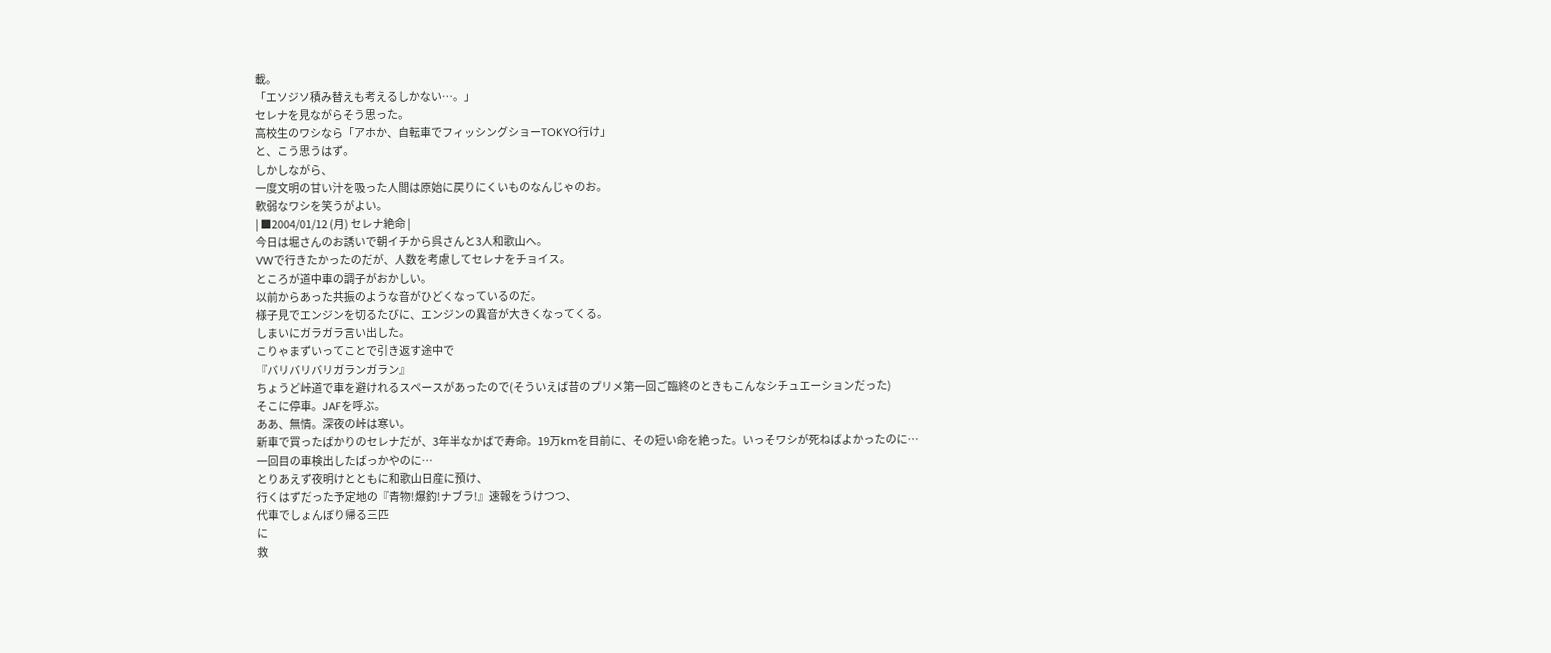載。
「エソジソ積み替えも考えるしかない…。」
セレナを見ながらそう思った。
高校生のワシなら「アホか、自転車でフィッシングショーTOKYO行け」
と、こう思うはず。
しかしながら、
一度文明の甘い汁を吸った人間は原始に戻りにくいものなんじゃのお。
軟弱なワシを笑うがよい。
| ■2004/01/12 (月) セレナ絶命 |
今日は堀さんのお誘いで朝イチから呉さんと3人和歌山へ。
VWで行きたかったのだが、人数を考慮してセレナをチョイス。
ところが道中車の調子がおかしい。
以前からあった共振のような音がひどくなっているのだ。
様子見でエンジンを切るたびに、エンジンの異音が大きくなってくる。
しまいにガラガラ言い出した。
こりゃまずいってことで引き返す途中で
『バリバリバリガランガラン』
ちょうど峠道で車を避けれるスペースがあったので(そういえば昔のプリメ第一回ご臨終のときもこんなシチュエーションだった)
そこに停車。JAFを呼ぶ。
ああ、無情。深夜の峠は寒い。
新車で買ったばかりのセレナだが、3年半なかばで寿命。19万kmを目前に、その短い命を絶った。いっそワシが死ねばよかったのに…
一回目の車検出したばっかやのに…
とりあえず夜明けとともに和歌山日産に預け、
行くはずだった予定地の『青物!爆釣!ナブラ!』速報をうけつつ、
代車でしょんぼり帰る三匹
に
救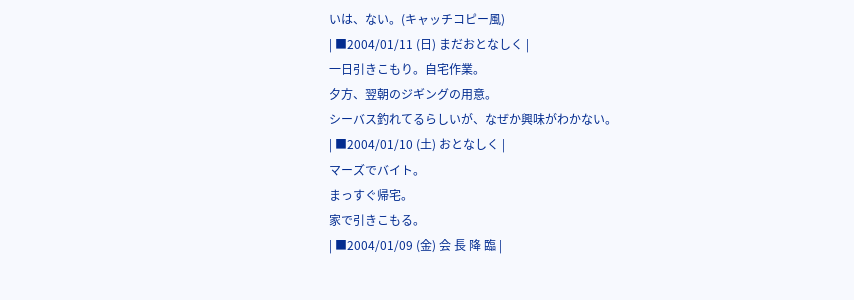いは、ない。(キャッチコピー風)
| ■2004/01/11 (日) まだおとなしく |
一日引きこもり。自宅作業。
夕方、翌朝のジギングの用意。
シーバス釣れてるらしいが、なぜか興味がわかない。
| ■2004/01/10 (土) おとなしく |
マーズでバイト。
まっすぐ帰宅。
家で引きこもる。
| ■2004/01/09 (金) 会 長 降 臨 |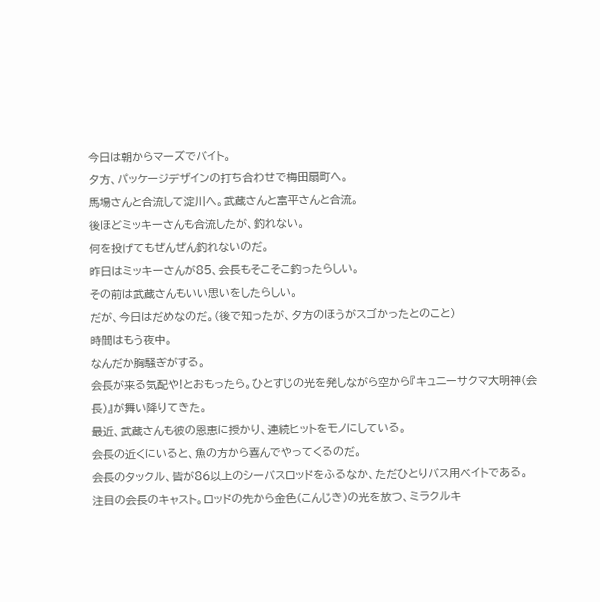今日は朝からマーズでバイト。
夕方、パッケージデザインの打ち合わせで梅田扇町へ。
馬場さんと合流して淀川へ。武蔵さんと富平さんと合流。
後ほどミッキーさんも合流したが、釣れない。
何を投げてもぜんぜん釣れないのだ。
昨日はミッキーさんが85、会長もそこそこ釣ったらしい。
その前は武蔵さんもいい思いをしたらしい。
だが、今日はだめなのだ。(後で知ったが、夕方のほうがスゴかったとのこと)
時間はもう夜中。
なんだか胸騒ぎがする。
会長が来る気配や!とおもったら。ひとすじの光を発しながら空から『キュニーサクマ大明神(会長)』が舞い降りてきた。
最近、武蔵さんも彼の恩恵に授かり、連続ヒットをモノにしている。
会長の近くにいると、魚の方から喜んでやってくるのだ。
会長のタックル、皆が86以上のシーバスロッドをふるなか、ただひとりバス用ベイトである。
注目の会長のキャスト。ロッドの先から金色(こんじき)の光を放つ、ミラクルキ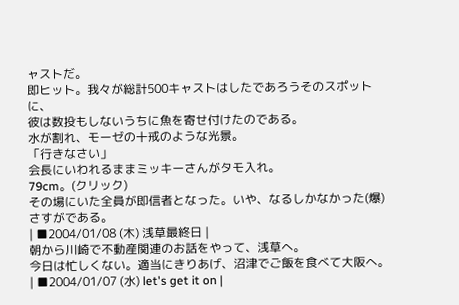ャストだ。
即ヒット。我々が総計500キャストはしたであろうそのスポットに、
彼は数投もしないうちに魚を寄せ付けたのである。
水が割れ、モーゼの十戒のような光景。
「行きなさい」
会長にいわれるままミッキーさんがタモ入れ。
79cm。(クリック)
その場にいた全員が即信者となった。いや、なるしかなかった(爆)
さすがである。
| ■2004/01/08 (木) 浅草最終日 |
朝から川崎で不動産関連のお話をやって、浅草へ。
今日は忙しくない。適当にきりあげ、沼津でご飯を食べて大阪へ。
| ■2004/01/07 (水) let's get it on |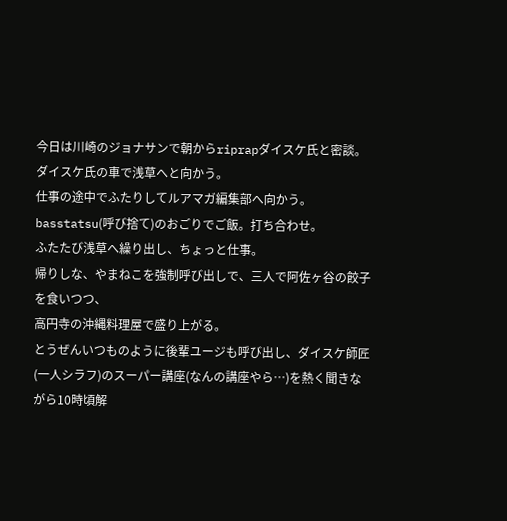今日は川崎のジョナサンで朝からriprapダイスケ氏と密談。
ダイスケ氏の車で浅草へと向かう。
仕事の途中でふたりしてルアマガ編集部へ向かう。
basstatsu(呼び捨て)のおごりでご飯。打ち合わせ。
ふたたび浅草へ繰り出し、ちょっと仕事。
帰りしな、やまねこを強制呼び出しで、三人で阿佐ヶ谷の餃子を食いつつ、
高円寺の沖縄料理屋で盛り上がる。
とうぜんいつものように後輩ユージも呼び出し、ダイスケ師匠(一人シラフ)のスーパー講座(なんの講座やら…)を熱く聞きながら10時頃解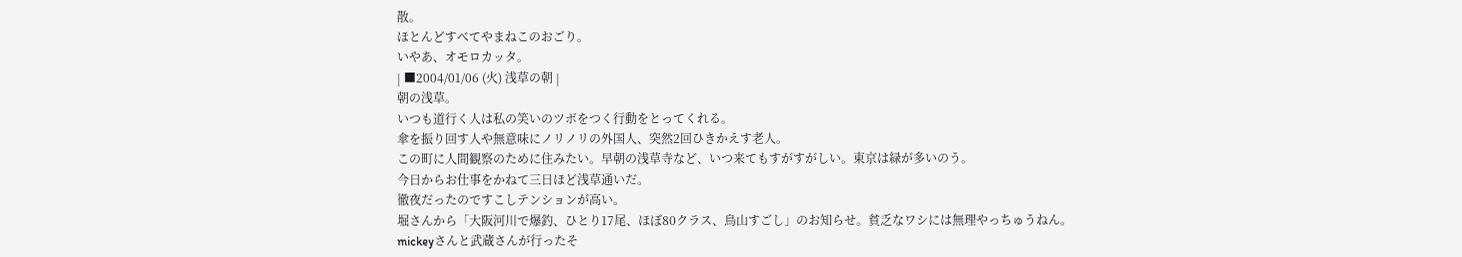散。
ほとんどすべてやまねこのおごり。
いやあ、オモロカッタ。
| ■2004/01/06 (火) 浅草の朝 |
朝の浅草。
いつも道行く人は私の笑いのツボをつく行動をとってくれる。
傘を振り回す人や無意味にノリノリの外国人、突然2回ひきかえす老人。
この町に人間観察のために住みたい。早朝の浅草寺など、いつ来てもすがすがしい。東京は緑が多いのう。
今日からお仕事をかねて三日ほど浅草通いだ。
徹夜だったのですこしテンションが高い。
堀さんから「大阪河川で爆釣、ひとり17尾、ほぼ80クラス、鳥山すごし」のお知らせ。貧乏なワシには無理やっちゅうねん。
mickeyさんと武蔵さんが行ったそ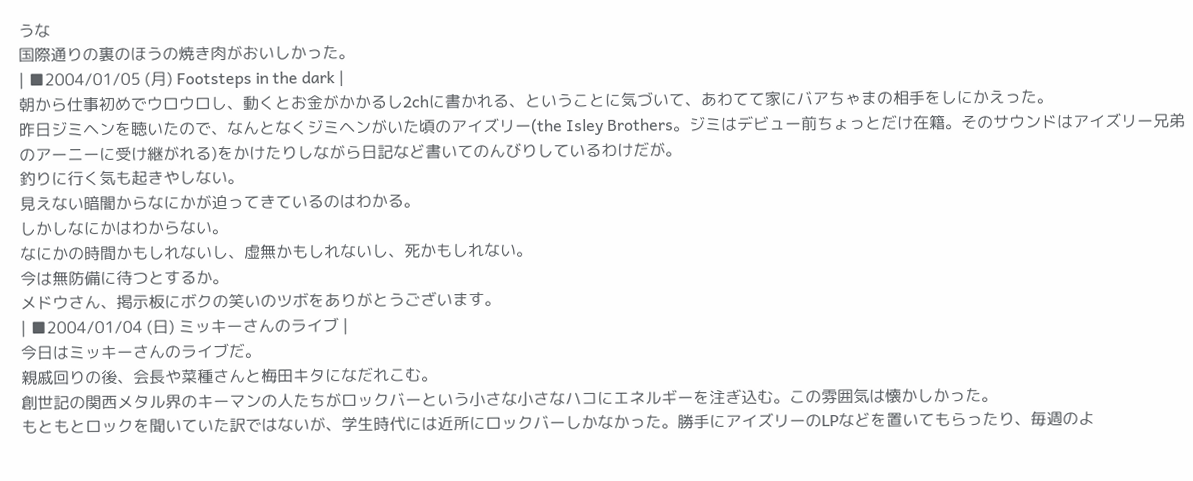うな
国際通りの裏のほうの焼き肉がおいしかった。
| ■2004/01/05 (月) Footsteps in the dark |
朝から仕事初めでウロウロし、動くとお金がかかるし2chに書かれる、ということに気づいて、あわてて家にバアちゃまの相手をしにかえった。
昨日ジミヘンを聴いたので、なんとなくジミヘンがいた頃のアイズリー(the Isley Brothers。ジミはデビュー前ちょっとだけ在籍。そのサウンドはアイズリー兄弟のアーニーに受け継がれる)をかけたりしながら日記など書いてのんびりしているわけだが。
釣りに行く気も起きやしない。
見えない暗闇からなにかが迫ってきているのはわかる。
しかしなにかはわからない。
なにかの時間かもしれないし、虚無かもしれないし、死かもしれない。
今は無防備に待つとするか。
メドウさん、掲示板にボクの笑いのツボをありがとうございます。
| ■2004/01/04 (日) ミッキーさんのライブ |
今日はミッキーさんのライブだ。
親戚回りの後、会長や菜種さんと梅田キタになだれこむ。
創世記の関西メタル界のキーマンの人たちがロックバーという小さな小さなハコにエネルギーを注ぎ込む。この雰囲気は懐かしかった。
もともとロックを聞いていた訳ではないが、学生時代には近所にロックバーしかなかった。勝手にアイズリーのLPなどを置いてもらったり、毎週のよ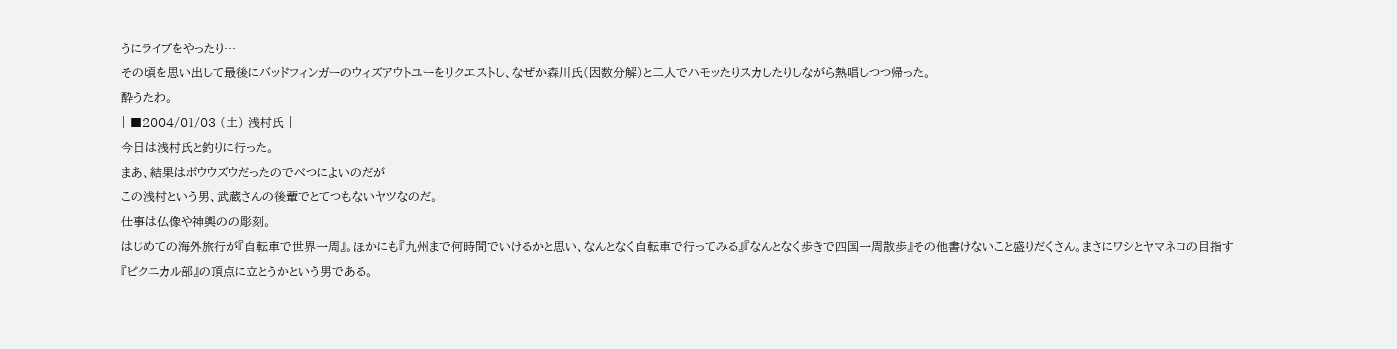うにライブをやったり…
その頃を思い出して最後にバッドフィンガーのウィズアウトユーをリクエストし、なぜか森川氏(因数分解)と二人でハモッたりスカしたりしながら熱唱しつつ帰った。
酔うたわ。
| ■2004/01/03 (土) 浅村氏 |
今日は浅村氏と釣りに行った。
まあ、結果はボウウズウだったのでべつによいのだが
この浅村という男、武蔵さんの後輩でとてつもないヤツなのだ。
仕事は仏像や神輿のの彫刻。
はじめての海外旅行が『自転車で世界一周』。ほかにも『九州まで何時間でいけるかと思い、なんとなく自転車で行ってみる』『なんとなく歩きで四国一周散歩』その他書けないこと盛りだくさん。まさにワシとヤマネコの目指す『ピクニカル部』の頂点に立とうかという男である。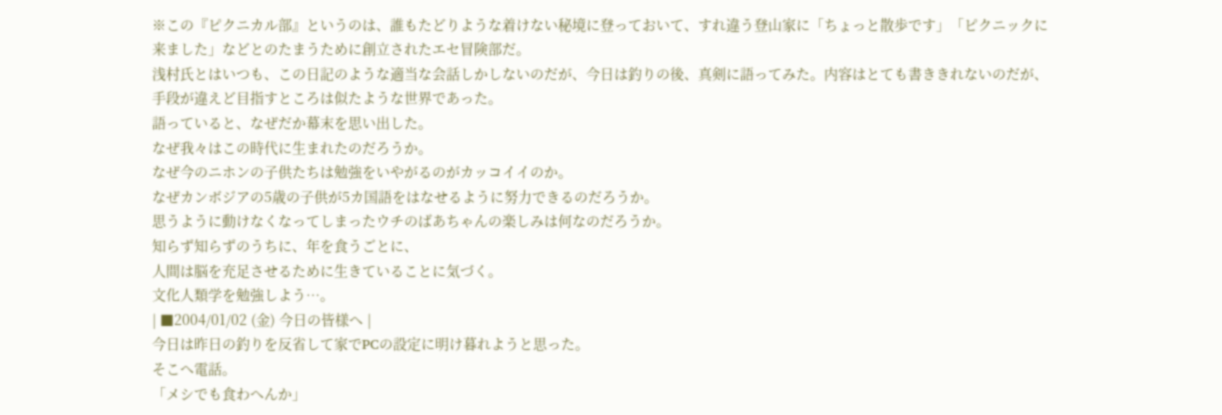※この『ピクニカル部』というのは、誰もたどりような着けない秘境に登っておいて、すれ違う登山家に「ちょっと散歩です」「ピクニックに来ました」などとのたまうために創立されたエセ冒険部だ。
浅村氏とはいつも、この日記のような適当な会話しかしないのだが、今日は釣りの後、真剣に語ってみた。内容はとても書ききれないのだが、手段が違えど目指すところは似たような世界であった。
語っていると、なぜだか幕末を思い出した。
なぜ我々はこの時代に生まれたのだろうか。
なぜ今のニホンの子供たちは勉強をいやがるのがカッコイイのか。
なぜカンボジアの5歳の子供が5カ国語をはなせるように努力できるのだろうか。
思うように動けなくなってしまったウチのばあちゃんの楽しみは何なのだろうか。
知らず知らずのうちに、年を食うごとに、
人間は脳を充足させるために生きていることに気づく。
文化人類学を勉強しよう…。
| ■2004/01/02 (金) 今日の皆様へ |
今日は昨日の釣りを反省して家でPCの設定に明け暮れようと思った。
そこへ電話。
「メシでも食わへんか」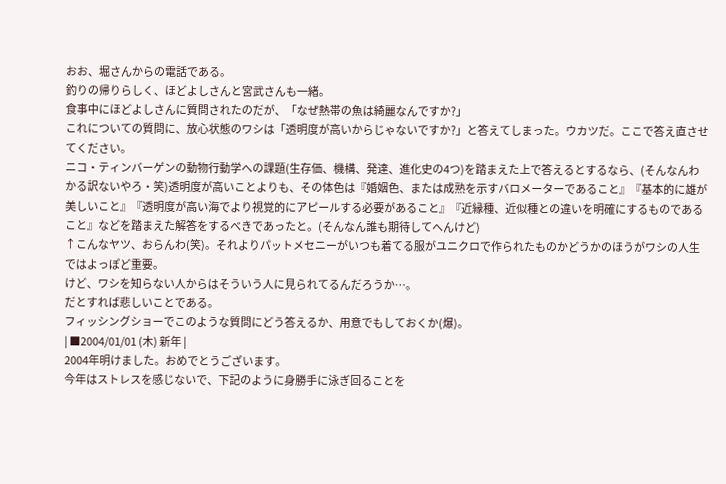おお、堀さんからの電話である。
釣りの帰りらしく、ほどよしさんと宮武さんも一緒。
食事中にほどよしさんに質問されたのだが、「なぜ熱帯の魚は綺麗なんですか?」
これについての質問に、放心状態のワシは「透明度が高いからじゃないですか?」と答えてしまった。ウカツだ。ここで答え直させてください。
ニコ・ティンバーゲンの動物行動学への課題(生存価、機構、発達、進化史の4つ)を踏まえた上で答えるとするなら、(そんなんわかる訳ないやろ・笑)透明度が高いことよりも、その体色は『婚姻色、または成熟を示すバロメーターであること』『基本的に雄が美しいこと』『透明度が高い海でより視覚的にアピールする必要があること』『近縁種、近似種との違いを明確にするものであること』などを踏まえた解答をするべきであったと。(そんなん誰も期待してへんけど)
↑こんなヤツ、おらんわ(笑)。それよりパットメセニーがいつも着てる服がユニクロで作られたものかどうかのほうがワシの人生ではよっぽど重要。
けど、ワシを知らない人からはそういう人に見られてるんだろうか…。
だとすれば悲しいことである。
フィッシングショーでこのような質問にどう答えるか、用意でもしておくか(爆)。
| ■2004/01/01 (木) 新年 |
2004年明けました。おめでとうございます。
今年はストレスを感じないで、下記のように身勝手に泳ぎ回ることを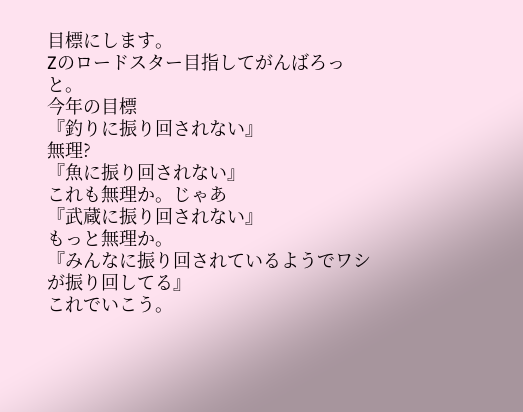目標にします。
Zのロードスター目指してがんばろっと。
今年の目標
『釣りに振り回されない』
無理?
『魚に振り回されない』
これも無理か。じゃあ
『武蔵に振り回されない』
もっと無理か。
『みんなに振り回されているようでワシが振り回してる』
これでいこう。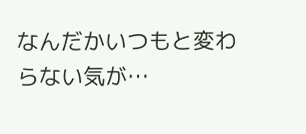なんだかいつもと変わらない気が…